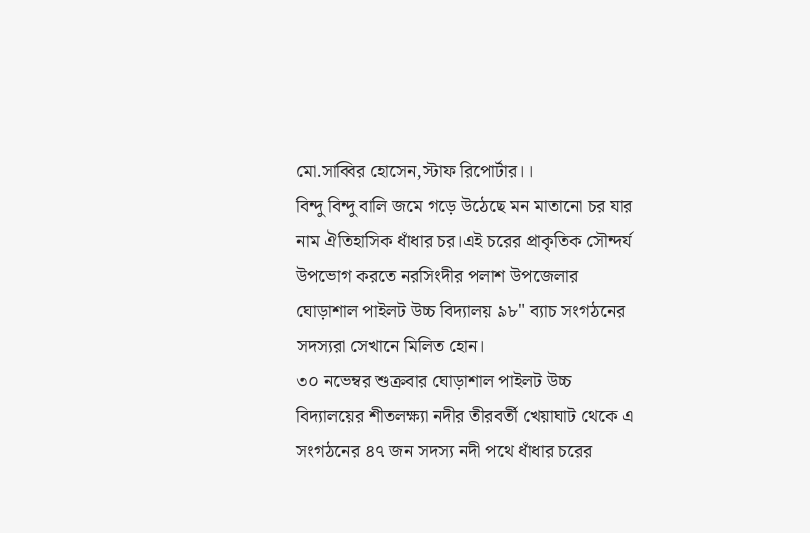মো.সাব্বির হোসেন,স্টাফ রিপোর্টার।।
বিন্দু বিন্দু বালি জমে গড়ে উঠেছে মন মাতানো চর যার নাম ঐতিহাসিক ধাঁধার চর।এই চরের প্রাকৃতিক সৌন্দর্য উপভোগ করতে নরসিংদীর পলাশ উপজেলার ঘোড়াশাল পাইলট উচ্চ বিদ্যালয় ৯৮" ব্যাচ সংগঠনের সদস্যরা সেখানে মিলিত হোন।
৩০ নভেম্বর শুক্রবার ঘোড়াশাল পাইলট উচ্চ বিদ্যালয়ের শীতলক্ষ্যা নদীর তীরবর্তী খেয়াঘাট থেকে এ সংগঠনের ৪৭ জন সদস্য নদী পথে ধাঁধার চরের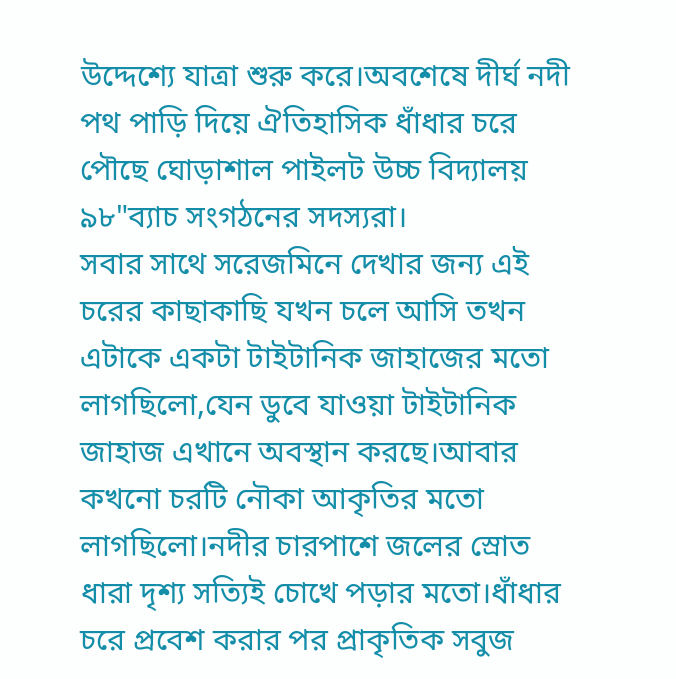উদ্দেশ্যে যাত্রা শুরু করে।অবশেষে দীর্ঘ নদী পথ পাড়ি দিয়ে ঐতিহাসিক ধাঁধার চরে পৌছে ঘোড়াশাল পাইলট উচ্চ বিদ্যালয় ৯৮"ব্যাচ সংগঠনের সদস্যরা।
সবার সাথে সরেজমিনে দেখার জন্য এই চরের কাছাকাছি যখন চলে আসি তখন এটাকে একটা টাইটানিক জাহাজের মতো লাগছিলো,যেন ডুবে যাওয়া টাইটানিক জাহাজ এখানে অবস্থান করছে।আবার কখনো চরটি নৌকা আকৃতির মতো লাগছিলো।নদীর চারপাশে জলের স্রোত ধারা দৃশ্য সত্যিই চোখে পড়ার মতো।ধাঁধার চরে প্রবেশ করার পর প্রাকৃতিক সবুজ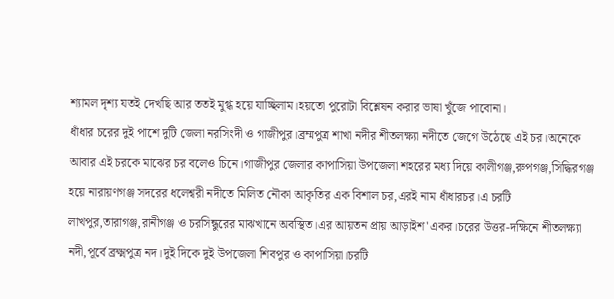শ্যামল দৃশ্য যতই দেখছি আর ততই মুগ্ধ হয়ে যাচ্ছিলাম।হয়তো পুরোটা বিশ্লেষন করার ভাষা খুঁজে পাবোনা।
ধাঁধার চরের দুই পাশে দুটি জেলা নরসিংদী ও গাজীপুর।ব্রম্মপুত্র শাখা নদীর শীতলক্ষ্যা নদীতে জেগে উঠেছে এই চর।অনেকে আবার এই চরকে মাঝের চর বলেও চিনে।গাজীপুর জেলার কাপাসিয়া উপজেলা শহরের মধ্য দিয়ে কালীগঞ্জ,রুপগঞ্জ,সিদ্ধিরগঞ্জ হয়ে নারায়ণগঞ্জ সদরের ধলেশ্বরী নদীতে মিলিত নৌকা আকৃতির এক বিশাল চর,এরই নাম ধাঁধারচর।এ চরটি লাখপুর,তারাগঞ্জ,রানীগঞ্জ ও চরসিন্ধুরের মাঝখানে অবস্থিত।এর আয়তন প্রায় আড়াইশ'একর।চরের উত্তর-দক্ষিনে শীতলক্ষ্যা নদী,পূর্বে ব্রক্ষ্মপুত্র নদ।দুই দিকে দুই উপজেলা শিবপুর ও কাপাসিয়া।চরটি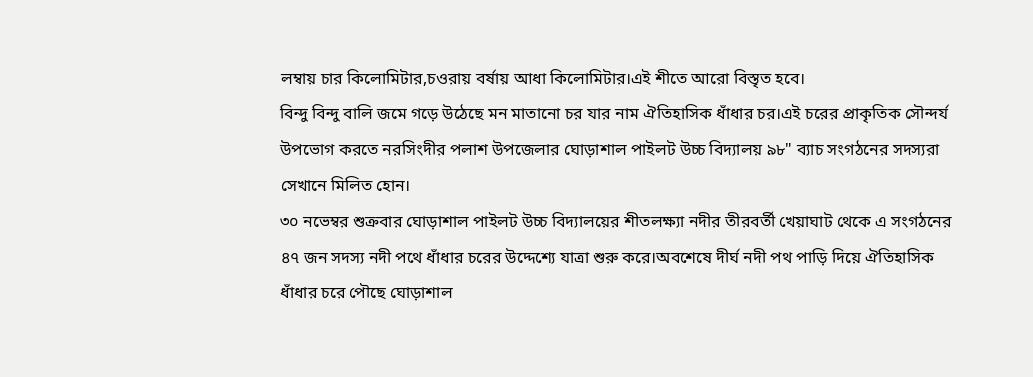লম্বায় চার কিলোমিটার,চওরায় বর্ষায় আধা কিলোমিটার।এই শীতে আরো বিস্তৃত হবে।
বিন্দু বিন্দু বালি জমে গড়ে উঠেছে মন মাতানো চর যার নাম ঐতিহাসিক ধাঁধার চর।এই চরের প্রাকৃতিক সৌন্দর্য উপভোগ করতে নরসিংদীর পলাশ উপজেলার ঘোড়াশাল পাইলট উচ্চ বিদ্যালয় ৯৮" ব্যাচ সংগঠনের সদস্যরা সেখানে মিলিত হোন।
৩০ নভেম্বর শুক্রবার ঘোড়াশাল পাইলট উচ্চ বিদ্যালয়ের শীতলক্ষ্যা নদীর তীরবর্তী খেয়াঘাট থেকে এ সংগঠনের ৪৭ জন সদস্য নদী পথে ধাঁধার চরের উদ্দেশ্যে যাত্রা শুরু করে।অবশেষে দীর্ঘ নদী পথ পাড়ি দিয়ে ঐতিহাসিক ধাঁধার চরে পৌছে ঘোড়াশাল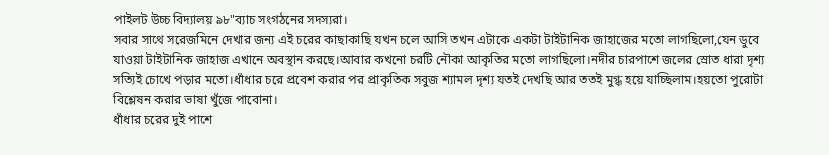পাইলট উচ্চ বিদ্যালয় ৯৮"ব্যাচ সংগঠনের সদস্যরা।
সবার সাথে সরেজমিনে দেখার জন্য এই চরের কাছাকাছি যখন চলে আসি তখন এটাকে একটা টাইটানিক জাহাজের মতো লাগছিলো,যেন ডুবে যাওয়া টাইটানিক জাহাজ এখানে অবস্থান করছে।আবার কখনো চরটি নৌকা আকৃতির মতো লাগছিলো।নদীর চারপাশে জলের স্রোত ধারা দৃশ্য সত্যিই চোখে পড়ার মতো।ধাঁধার চরে প্রবেশ করার পর প্রাকৃতিক সবুজ শ্যামল দৃশ্য যতই দেখছি আর ততই মুগ্ধ হয়ে যাচ্ছিলাম।হয়তো পুরোটা বিশ্লেষন করার ভাষা খুঁজে পাবোনা।
ধাঁধার চরের দুই পাশে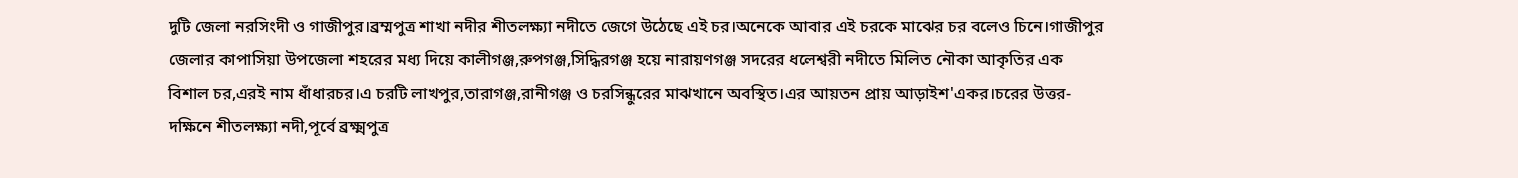দুটি জেলা নরসিংদী ও গাজীপুর।ব্রম্মপুত্র শাখা নদীর শীতলক্ষ্যা নদীতে জেগে উঠেছে এই চর।অনেকে আবার এই চরকে মাঝের চর বলেও চিনে।গাজীপুর জেলার কাপাসিয়া উপজেলা শহরের মধ্য দিয়ে কালীগঞ্জ,রুপগঞ্জ,সিদ্ধিরগঞ্জ হয়ে নারায়ণগঞ্জ সদরের ধলেশ্বরী নদীতে মিলিত নৌকা আকৃতির এক বিশাল চর,এরই নাম ধাঁধারচর।এ চরটি লাখপুর,তারাগঞ্জ,রানীগঞ্জ ও চরসিন্ধুরের মাঝখানে অবস্থিত।এর আয়তন প্রায় আড়াইশ'একর।চরের উত্তর-দক্ষিনে শীতলক্ষ্যা নদী,পূর্বে ব্রক্ষ্মপুত্র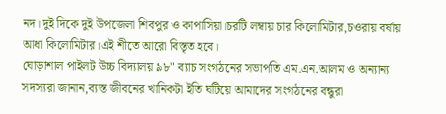নদ।দুই দিকে দুই উপজেলা শিবপুর ও কাপাসিয়া।চরটি লম্বায় চার কিলোমিটার,চওরায় বর্ষায় আধা কিলোমিটার।এই শীতে আরো বিস্তৃত হবে।
ঘোড়াশাল পাইলট উচ্চ বিদ্যালয় ৯৮" ব্যাচ সংগঠনের সভাপতি এম.এন.আলম ও অন্যান্য সদস্যরা জানান,ব্যস্ত জীবনের খানিকটা ইতি ঘটিয়ে আমাদের সংগঠনের বন্ধুরা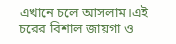এখানে চলে আসলাম।এই চরের বিশাল জায়গা ও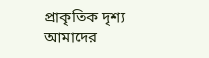প্রাকৃতিক দৃশ্য আমাদের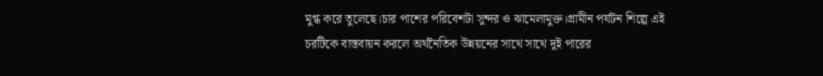মুগ্ধ করে তুলেছে।চার পাশের পরিবেশটা সুন্দর ও ঝামেলামুক্ত।গ্রামীন পর্যটন শিল্পে এই চরটিকে বাস্তবায়ন করলে অর্থনৈতিক উন্নয়নের সাথে সাথে দুই পারের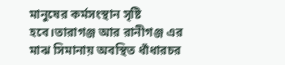মানুষের কর্মসংস্থান সৃষ্টি হবে।তারাগঞ্জ আর রানীগঞ্জ এর মাঝ সিমানায় অবস্থিত ধাঁধারচর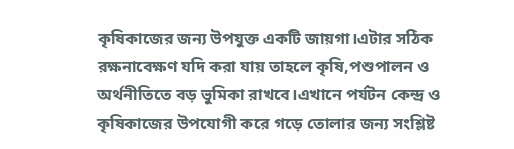কৃষিকাজের জন্য উপযুক্ত একটি জায়গা।এটার সঠিক রক্ষনাবেক্ষণ যদি করা যায় তাহলে কৃষি,পশুপালন ও অর্থনীতিতে বড় ভুমিকা রাখবে।এখানে পর্যটন কেন্দ্র ও কৃষিকাজের উপযোগী করে গড়ে তোলার জন্য সংশ্লিষ্ট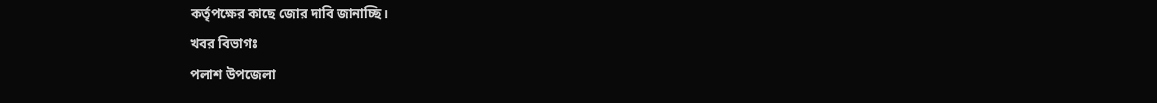কর্তৃপক্ষের কাছে জোর দাবি জানাচ্ছি।
খবর বিভাগঃ
পলাশ উপজেলা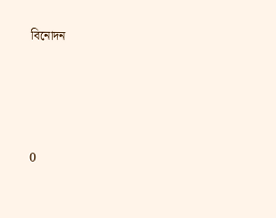বিনোদন




0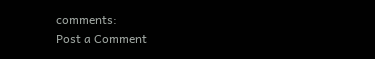comments:
Post a Comment